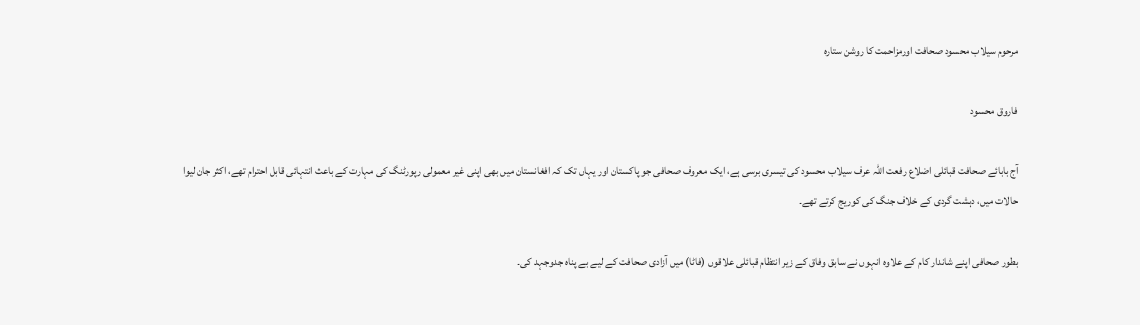مرحوم سیلاب محسود صحافت اورمزاحمت کا روشن ستارہ

فاروق محسود

آج بابائے صحافت قبائلی اضلاع رفعت اللہ عرف سیلاب محسود کی تیسری برسی ہے، ایک معروف صحافی جو پاکستان اور یہاں تک کہ افغانستان میں بھی اپنی غیر معمولی رپورٹنگ کی مہارت کے باعث انتہائی قابل احترام تھے، اکثر جان لیوا حالات میں، دہشت گردی کے خلاف جنگ کی کوریج کرتے تھے۔

بطور صحافی اپنے شاندار کام کے علاوہ انہوں نے سابق وفاق کے زیر انتظام قبائلی علاقوں (فاٹا) میں آزادی صحافت کے لیے بے پناہ جدوجہد کی۔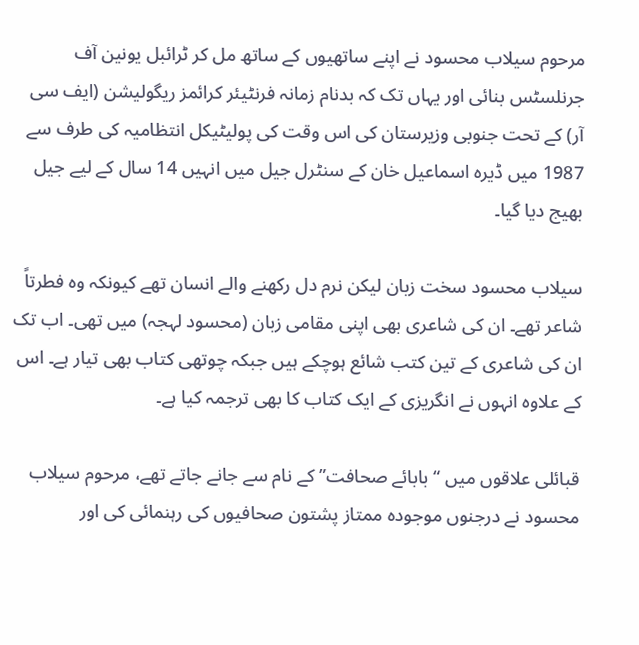مرحوم سیلاب محسود نے اپنے ساتھیوں کے ساتھ مل کر ٹرائبل یونین آف جرنلسٹس بنائی اور یہاں تک کہ بدنام زمانہ فرنٹیئر کرائمز ریگولیشن (ایف سی آر) کے تحت جنوبی وزیرستان کی اس وقت کی پولیٹیکل انتظامیہ کی طرف سے 1987 میں ڈیرہ اسماعیل خان کے سنٹرل جیل میں انہیں 14 سال کے لیے جیل بھیج دیا گیا۔

سیلاب محسود سخت زبان لیکن نرم دل رکھنے والے انسان تھے کیونکہ وہ فطرتاً شاعر تھے۔ ان کی شاعری بھی اپنی مقامی زبان (محسود لہجہ) میں تھی۔ اب تک ان کی شاعری کے تین کتب شائع ہوچکے ہیں جبکہ چوتھی کتاب بھی تیار ہے۔ اس کے علاوہ انہوں نے انگریزی کے ایک کتاب کا بھی ترجمہ کیا ہے۔

قبائلی علاقوں میں “بابائے صحافت” کے نام سے جانے جاتے تھے، مرحوم سیلاب محسود نے درجنوں موجودہ ممتاز پشتون صحافیوں کی رہنمائی کی اور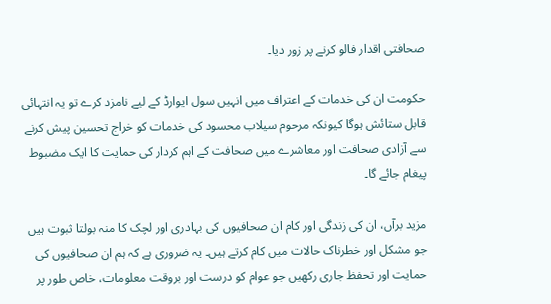صحافتی اقدار فالو کرنے پر زور دیا۔

حکومت ان کی خدمات کے اعتراف میں انہیں سول ایوارڈ کے لیے نامزد کرے تو یہ انتہائی قابل ستائش ہوگا کیونکہ مرحوم سیلاب محسود کی خدمات کو خراج تحسین پیش کرنے سے آزادی صحافت اور معاشرے میں صحافت کے اہم کردار کی حمایت کا ایک مضبوط پیغام جائے گا۔

مزید برآں، ان کی زندگی اور کام ان صحافیوں کی بہادری اور لچک کا منہ بولتا ثبوت ہیں جو مشکل اور خطرناک حالات میں کام کرتے ہیں۔ یہ ضروری ہے کہ ہم ان صحافیوں کی حمایت اور تحفظ جاری رکھیں جو عوام کو درست اور بروقت معلومات، خاص طور پر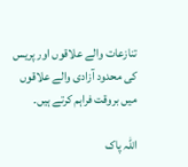تنازعات والے علاقوں اور پریس کی محدود آزادی والے علاقوں میں بروقت فراہم کرتے ہیں۔

اللہ پاک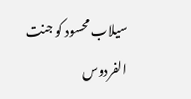سیلاب محسود کو جنت الفردوس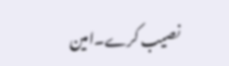نصیب کرے۔امین